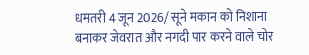धमतरी 4 जून 2026/ सूने मकान को निशाना बनाकर जेवरात और नगदी पार करने वाले चोर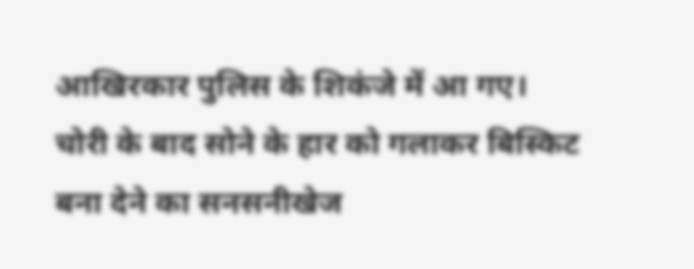आखिरकार पुलिस के शिकंजे में आ गए। चोरी के बाद सोने के हार को गलाकर बिस्किट बना देने का सनसनीखेज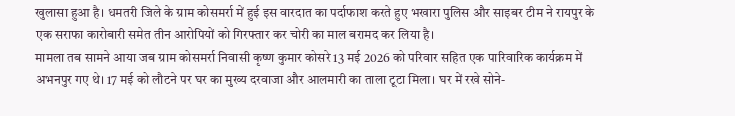खुलासा हुआ है। धमतरी जिले के ग्राम कोसमर्रा में हुई इस वारदात का पर्दाफाश करते हुए भखारा पुलिस और साइबर टीम ने रायपुर के एक सराफा कारोबारी समेत तीन आरोपियों को गिरफ्तार कर चोरी का माल बरामद कर लिया है।
मामला तब सामने आया जब ग्राम कोसमर्रा निवासी कृष्ण कुमार कोसरे 13 मई 2026 को परिवार सहित एक पारिवारिक कार्यक्रम में अभनपुर गए थे। 17 मई को लौटने पर घर का मुख्य दरवाजा और आलमारी का ताला टूटा मिला। घर में रखे सोने-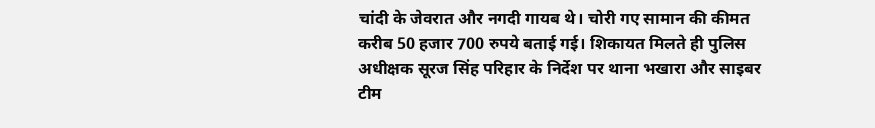चांदी के जेवरात और नगदी गायब थे। चोरी गए सामान की कीमत करीब 50 हजार 700 रुपये बताई गई। शिकायत मिलते ही पुलिस अधीक्षक सूरज सिंह परिहार के निर्देश पर थाना भखारा और साइबर टीम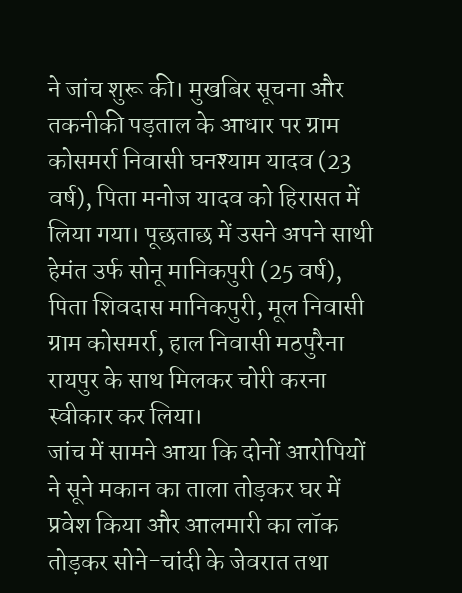ने जांच शुरू की। मुखबिर सूचना और तकनीकी पड़ताल के आधार पर ग्राम कोसमर्रा निवासी घनश्याम यादव (23 वर्ष), पिता मनोज यादव को हिरासत में लिया गया। पूछताछ में उसने अपने साथी हेमंत उर्फ सोनू मानिकपुरी (25 वर्ष), पिता शिवदास मानिकपुरी, मूल निवासी ग्राम कोसमर्रा, हाल निवासी मठपुरैना रायपुर के साथ मिलकर चोरी करना स्वीकार कर लिया।
जांच में सामने आया कि दोनों आरोपियों ने सूने मकान का ताला तोड़कर घर में प्रवेश किया और आलमारी का लॉक तोड़कर सोने-चांदी के जेवरात तथा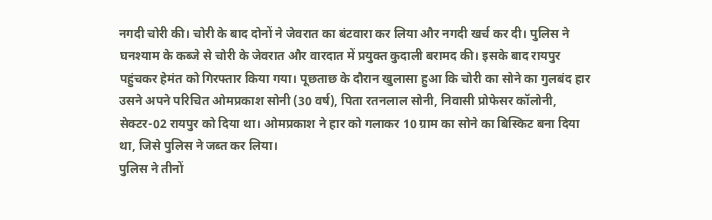नगदी चोरी की। चोरी के बाद दोनों ने जेवरात का बंटवारा कर लिया और नगदी खर्च कर दी। पुलिस ने घनश्याम के कब्जे से चोरी के जेवरात और वारदात में प्रयुक्त कुदाली बरामद की। इसके बाद रायपुर पहुंचकर हेमंत को गिरफ्तार किया गया। पूछताछ के दौरान खुलासा हुआ कि चोरी का सोने का गुलबंद हार उसने अपने परिचित ओमप्रकाश सोनी (30 वर्ष), पिता रतनलाल सोनी, निवासी प्रोफेसर कॉलोनी, सेक्टर-02 रायपुर को दिया था। ओमप्रकाश ने हार को गलाकर 10 ग्राम का सोने का बिस्किट बना दिया था, जिसे पुलिस ने जब्त कर लिया।
पुलिस ने तीनों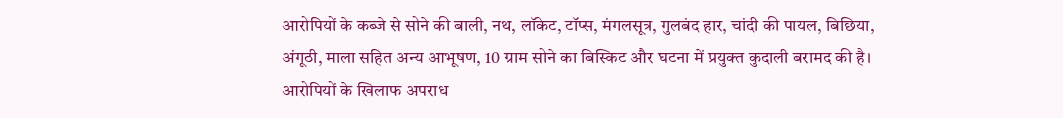आरोपियों के कब्जे से सोने की बाली, नथ, लॉकेट, टॉप्स, मंगलसूत्र, गुलबंद हार, चांदी की पायल, बिछिया, अंगूठी, माला सहित अन्य आभूषण, 10 ग्राम सोने का बिस्किट और घटना में प्रयुक्त कुदाली बरामद की है। आरोपियों के खिलाफ अपराध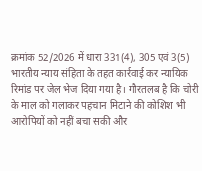क्रमांक 52/2026 में धारा 331(4), 305 एवं 3(5) भारतीय न्याय संहिता के तहत कार्रवाई कर न्यायिक रिमांड पर जेल भेज दिया गया है। गौरतलब है कि चोरी के माल को गलाकर पहचान मिटाने की कोशिश भी आरोपियों को नहीं बचा सकी और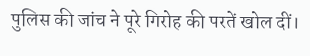पुलिस की जांच ने पूरे गिरोह की परतें खोल दीं।